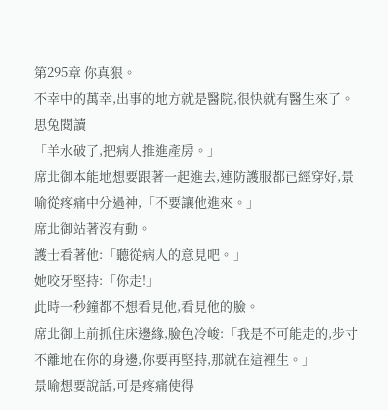第295章 你真狠。
不幸中的萬幸,出事的地方就是醫院,很快就有醫生來了。思兔閱讀
「羊水破了,把病人推進產房。」
席北御本能地想要跟著一起進去,連防護服都已經穿好,景喻從疼痛中分過神,「不要讓他進來。」
席北御站著沒有動。
護士看著他:「聽從病人的意見吧。」
她咬牙堅持:「你走!」
此時一秒鐘都不想看見他,看見他的臉。
席北御上前抓住床邊緣,臉色冷峻:「我是不可能走的,步寸不離地在你的身邊,你要再堅持,那就在這裡生。」
景喻想要說話,可是疼痛使得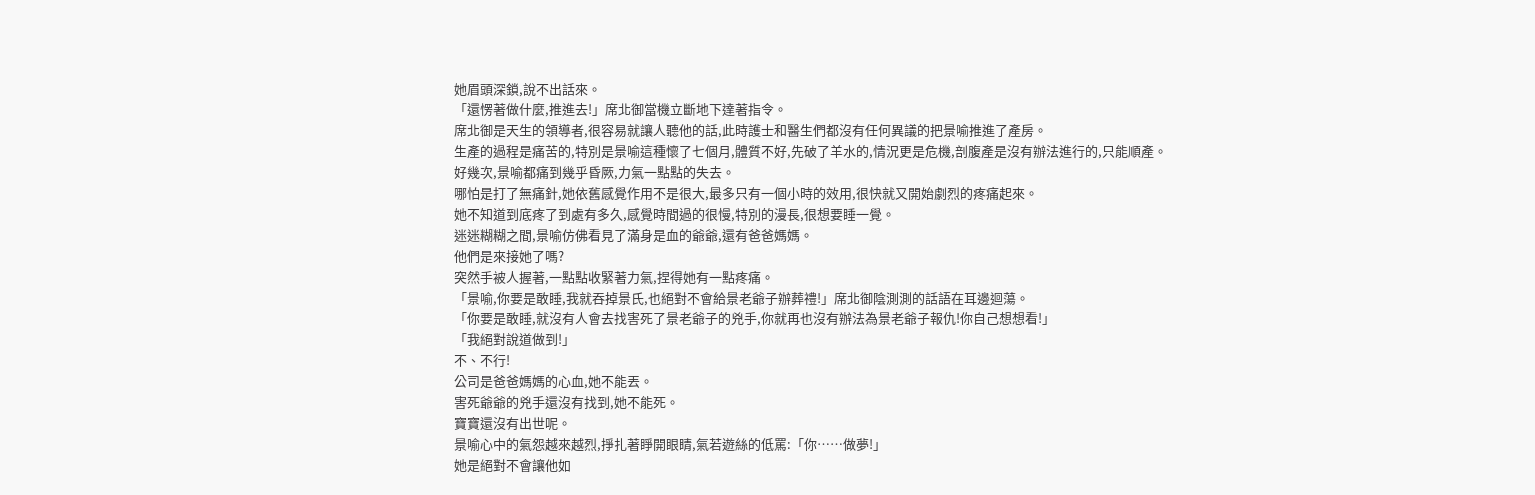她眉頭深鎖,說不出話來。
「還愣著做什麼,推進去!」席北御當機立斷地下達著指令。
席北御是天生的領導者,很容易就讓人聽他的話,此時護士和醫生們都沒有任何異議的把景喻推進了產房。
生產的過程是痛苦的,特別是景喻這種懷了七個月,體質不好,先破了羊水的,情況更是危機,剖腹產是沒有辦法進行的,只能順產。
好幾次,景喻都痛到幾乎昏厥,力氣一點點的失去。
哪怕是打了無痛針,她依舊感覺作用不是很大,最多只有一個小時的效用,很快就又開始劇烈的疼痛起來。
她不知道到底疼了到處有多久,感覺時間過的很慢,特別的漫長,很想要睡一覺。
迷迷糊糊之間,景喻仿佛看見了滿身是血的爺爺,還有爸爸媽媽。
他們是來接她了嗎?
突然手被人握著,一點點收緊著力氣,捏得她有一點疼痛。
「景喻,你要是敢睡,我就吞掉景氏,也絕對不會給景老爺子辦葬禮!」席北御陰測測的話語在耳邊迴蕩。
「你要是敢睡,就沒有人會去找害死了景老爺子的兇手,你就再也沒有辦法為景老爺子報仇!你自己想想看!」
「我絕對說道做到!」
不、不行!
公司是爸爸媽媽的心血,她不能丟。
害死爺爺的兇手還沒有找到,她不能死。
寶寶還沒有出世呢。
景喻心中的氣怨越來越烈,掙扎著睜開眼睛,氣若遊絲的低罵:「你……做夢!」
她是絕對不會讓他如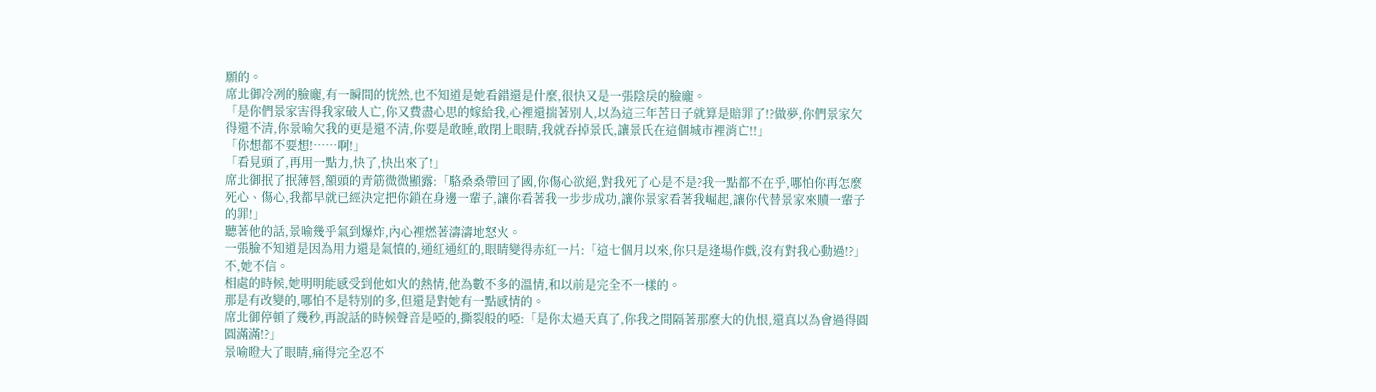願的。
席北御冷冽的臉龐,有一瞬間的恍然,也不知道是她看錯還是什麼,很快又是一張陰戾的臉龐。
「是你們景家害得我家破人亡,你又費盡心思的嫁給我,心裡還揣著別人,以為這三年苦日子就算是賠罪了!?做夢,你們景家欠得還不清,你景喻欠我的更是還不清,你要是敢睡,敢閉上眼睛,我就吞掉景氏,讓景氏在這個城市裡消亡!!」
「你想都不要想!……啊!」
「看見頭了,再用一點力,快了,快出來了!」
席北御抿了抿薄唇,額頭的青筋微微顯露:「駱桑桑帶回了國,你傷心欲絕,對我死了心是不是?我一點都不在乎,哪怕你再怎麼死心、傷心,我都早就已經決定把你鎖在身邊一輩子,讓你看著我一步步成功,讓你景家看著我崛起,讓你代替景家來贖一輩子的罪!」
聽著他的話,景喻幾乎氣到爆炸,內心裡燃著濤濤地怒火。
一張臉不知道是因為用力還是氣憤的,通紅通紅的,眼睛變得赤紅一片:「這七個月以來,你只是逢場作戲,沒有對我心動過!?」
不,她不信。
相處的時候,她明明能感受到他如火的熱情,他為數不多的溫情,和以前是完全不一樣的。
那是有改變的,哪怕不是特別的多,但還是對她有一點感情的。
席北御停頓了幾秒,再說話的時候聲音是啞的,撕裂般的啞:「是你太過天真了,你我之間隔著那麼大的仇恨,還真以為會過得圓圓滿滿!?」
景喻瞪大了眼睛,痛得完全忍不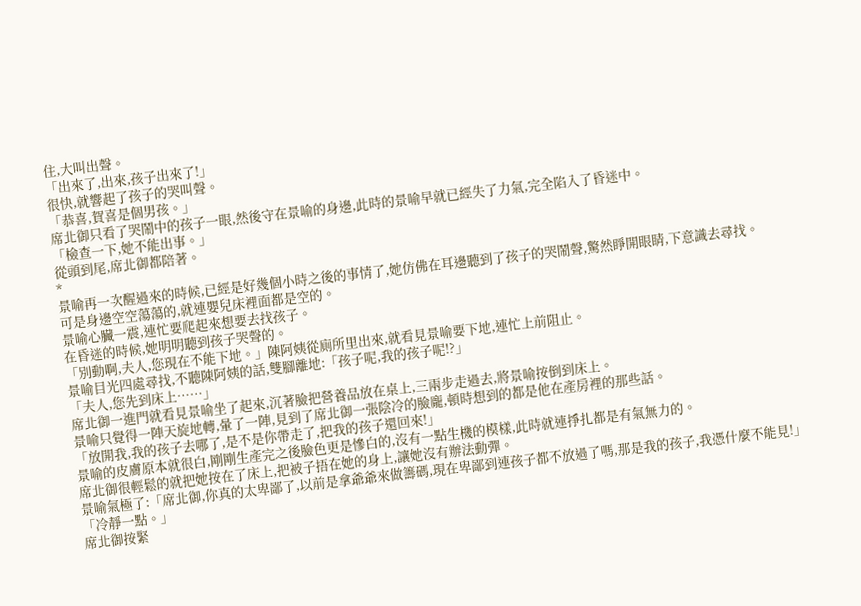住,大叫出聲。
「出來了,出來,孩子出來了!」
很快,就響起了孩子的哭叫聲。
「恭喜,賀喜是個男孩。」
席北御只看了哭鬧中的孩子一眼,然後守在景喻的身邊,此時的景喻早就已經失了力氣,完全陷入了昏迷中。
「檢查一下,她不能出事。」
從頭到尾,席北御都陪著。
*
景喻再一次醒過來的時候,已經是好幾個小時之後的事情了,她仿佛在耳邊聽到了孩子的哭鬧聲,驚然睜開眼睛,下意識去尋找。
可是身邊空空蕩蕩的,就連嬰兒床裡面都是空的。
景喻心臟一震,連忙要爬起來想要去找孩子。
在昏迷的時候,她明明聽到孩子哭聲的。
「別動啊,夫人,您現在不能下地。」陳阿姨從廁所里出來,就看見景喻要下地,連忙上前阻止。
景喻目光四處尋找,不聽陳阿姨的話,雙腳離地:「孩子呢,我的孩子呢!?」
「夫人,您先到床上……」
席北御一進門就看見景喻坐了起來,沉著臉把營養品放在桌上,三兩步走過去,將景喻按倒到床上。
景喻只覺得一陣天旋地轉,暈了一陣,見到了席北御一張陰冷的臉龐,頓時想到的都是他在產房裡的那些話。
「放開我,我的孩子去哪了,是不是你帶走了,把我的孩子還回來!」
景喻的皮膚原本就很白,剛剛生產完之後臉色更是慘白的,沒有一點生機的模樣,此時就連掙扎都是有氣無力的。
席北御很輕鬆的就把她按在了床上,把被子捂在她的身上,讓她沒有辦法動彈。
景喻氣極了:「席北御,你真的太卑鄙了,以前是拿爺爺來做籌碼,現在卑鄙到連孩子都不放過了嗎,那是我的孩子,我憑什麼不能見!」
「冷靜一點。」
席北御按緊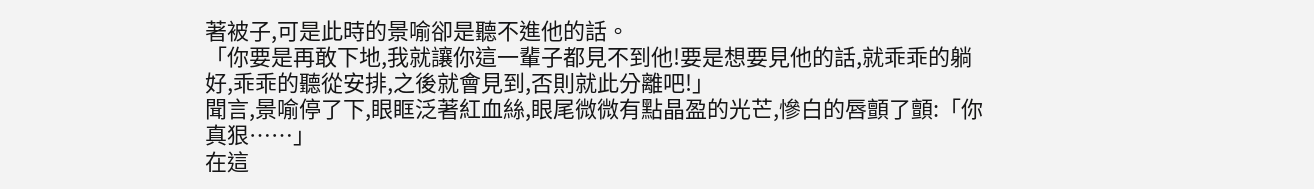著被子,可是此時的景喻卻是聽不進他的話。
「你要是再敢下地,我就讓你這一輩子都見不到他!要是想要見他的話,就乖乖的躺好,乖乖的聽從安排,之後就會見到,否則就此分離吧!」
聞言,景喻停了下,眼眶泛著紅血絲,眼尾微微有點晶盈的光芒,慘白的唇顫了顫:「你真狠……」
在這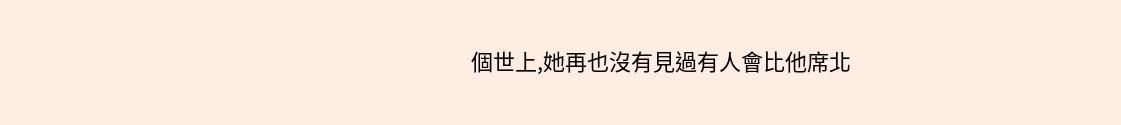個世上,她再也沒有見過有人會比他席北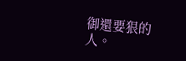御還要狠的人。